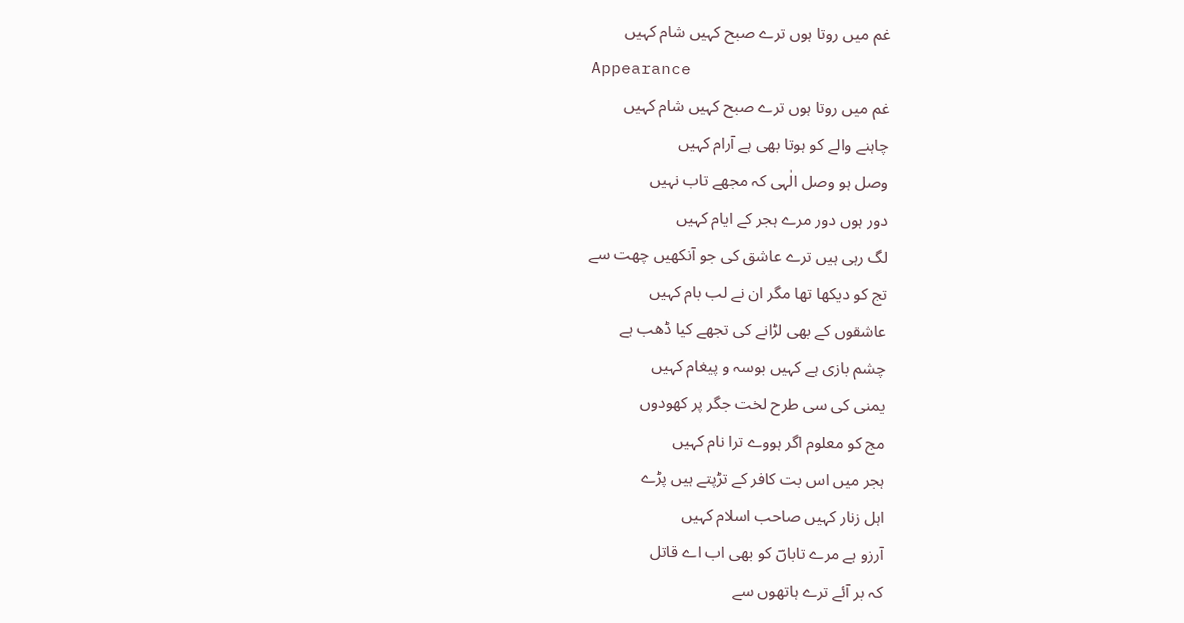غم میں روتا ہوں ترے صبح کہیں شام کہیں
Appearance
غم میں روتا ہوں ترے صبح کہیں شام کہیں
چاہنے والے کو ہوتا بھی ہے آرام کہیں
وصل ہو وصل الٰہی کہ مجھے تاب نہیں
دور ہوں دور مرے ہجر کے ایام کہیں
لگ رہی ہیں ترے عاشق کی جو آنکھیں چھت سے
تج کو دیکھا تھا مگر ان نے لب بام کہیں
عاشقوں کے بھی لڑانے کی تجھے کیا ڈھب ہے
چشم بازی ہے کہیں بوسہ و پیغام کہیں
یمنی کی سی طرح لخت جگر پر کھودوں
مج کو معلوم اگر ہووے ترا نام کہیں
ہجر میں اس بت کافر کے تڑپتے ہیں پڑے
اہل زنار کہیں صاحب اسلام کہیں
آرزو ہے مرے تاباںؔ کو بھی اب اے قاتل
کہ بر آئے ترے ہاتھوں سے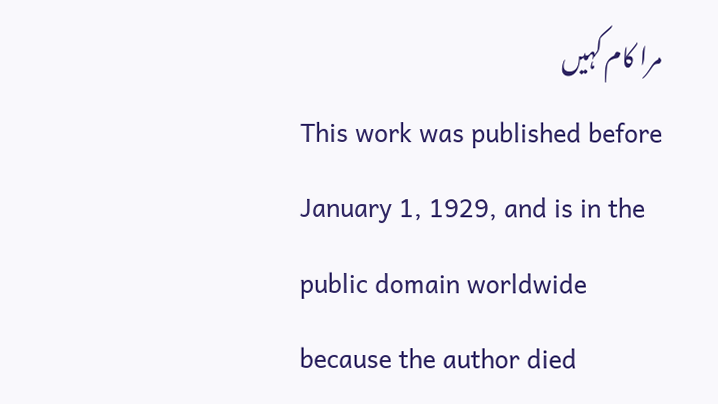مرا کام کہیں
This work was published before January 1, 1929, and is in the public domain worldwide because the author died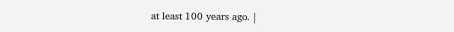at least 100 years ago. |